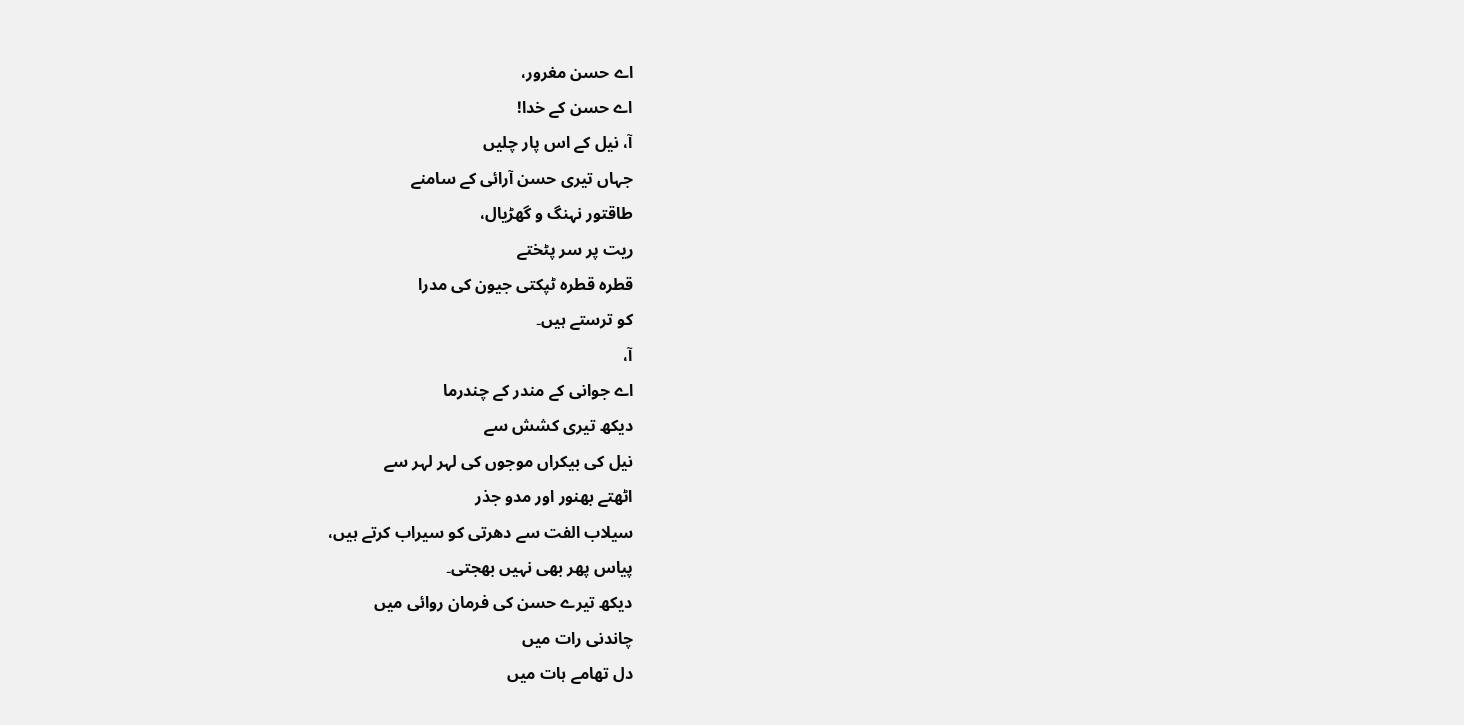اے حسن مغرور،
اے حسن کے خدا!
آ، نیل کے اس پار چلیں
جہاں تیری حسن آرائی کے سامنے
طاقتور نہنگ و گھڑیال،
ریت پر سر پٹختے
قطرہ قطرہ ٹپکتی جیون کی مدرا
کو ترستے ہیں۔
آ،
اے جوانی کے مندر کے چندرما
دیکھ تیری کشش سے
نیل کی بیکراں موجوں کی لہر لہر سے
اٹھتے بھنور اور مدو جذر
سیلاب الفت سے دھرتی کو سیراب کرتے ہیں،
پیاس پھر بھی نہیں بھجتی۔
دیکھ تیرے حسن کی فرمان روائی میں
چاندنی رات میں
دل تھامے ہات میں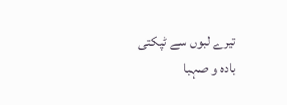تیرے لبوں سے ٹپکتی
بادہ و صہبا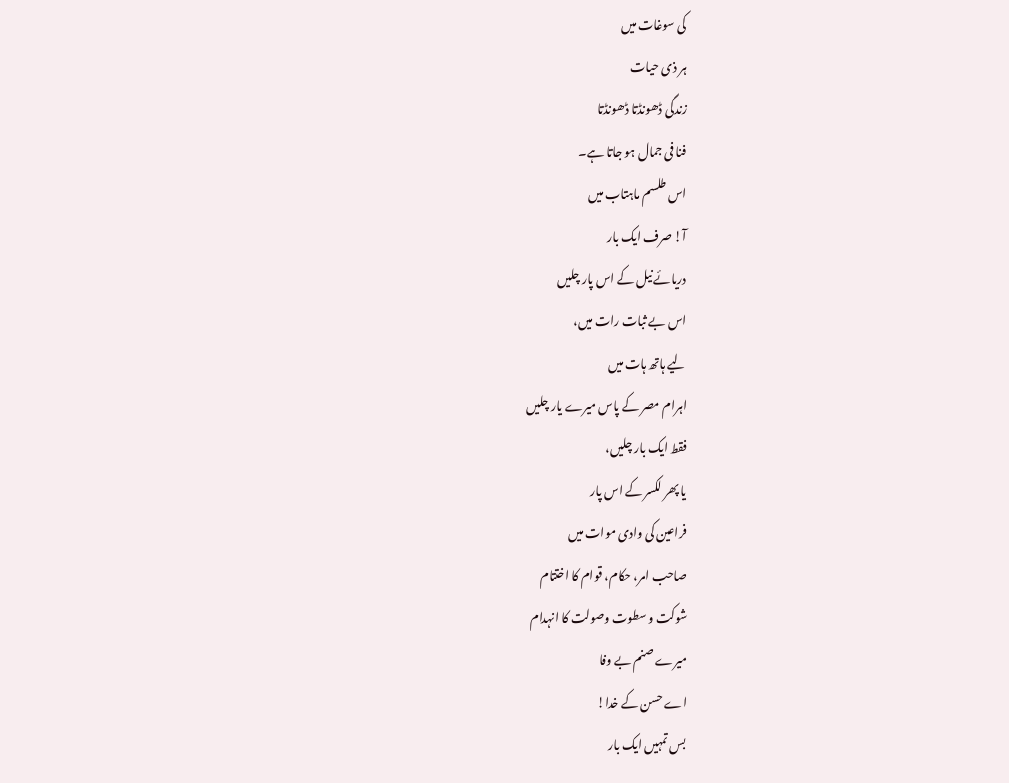کی سوغات میں
ہر ذی حیات
زندگی ڈھونڈتا ڈھونڈتا
فنا فی جمال ہو جاتا ہے۔
اس طلسم ماہتاب میں
آ! صرف ایک بار
دریائے نیل کے اس پار چلیں
اس بے ثبات رات میں،
لیے ہاتھ ہات میں
اہرام مصر کے پاس میرے یار چلیں
فقط ایک بار چلیں،
یا پھر لکسر کے اس پار
فراعین کی وادی موات میں
صاحب امر، حکام، قوام کا اختتام
شوکت و سطوت وصولت کا انہدام
میرے صنم بے وفا
اے حسن کے خدا!
بس تمہیں ایک بار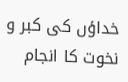خداؤں کی کبر و نخوت کا انجام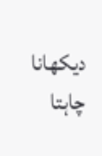دیکھانا چاہتا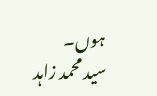ہوں۔
سید محمد زاہد